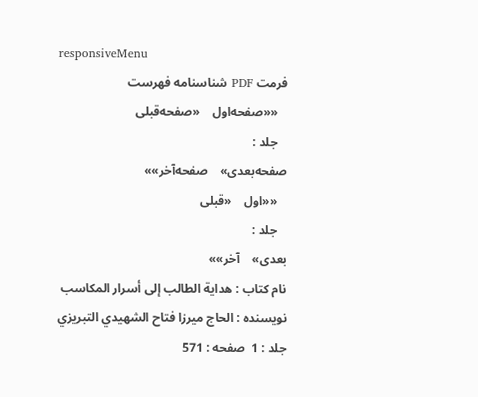responsiveMenu
فرمت PDF شناسنامه فهرست
   ««صفحه‌اول    «صفحه‌قبلی
   جلد :
صفحه‌بعدی»    صفحه‌آخر»»
   ««اول    «قبلی
   جلد :
بعدی»    آخر»»
نام کتاب : هداية الطالب إلى أسرار المكاسب نویسنده : الحاج ميرزا فتاح الشهيدي التبريزي    جلد : 1  صفحه : 571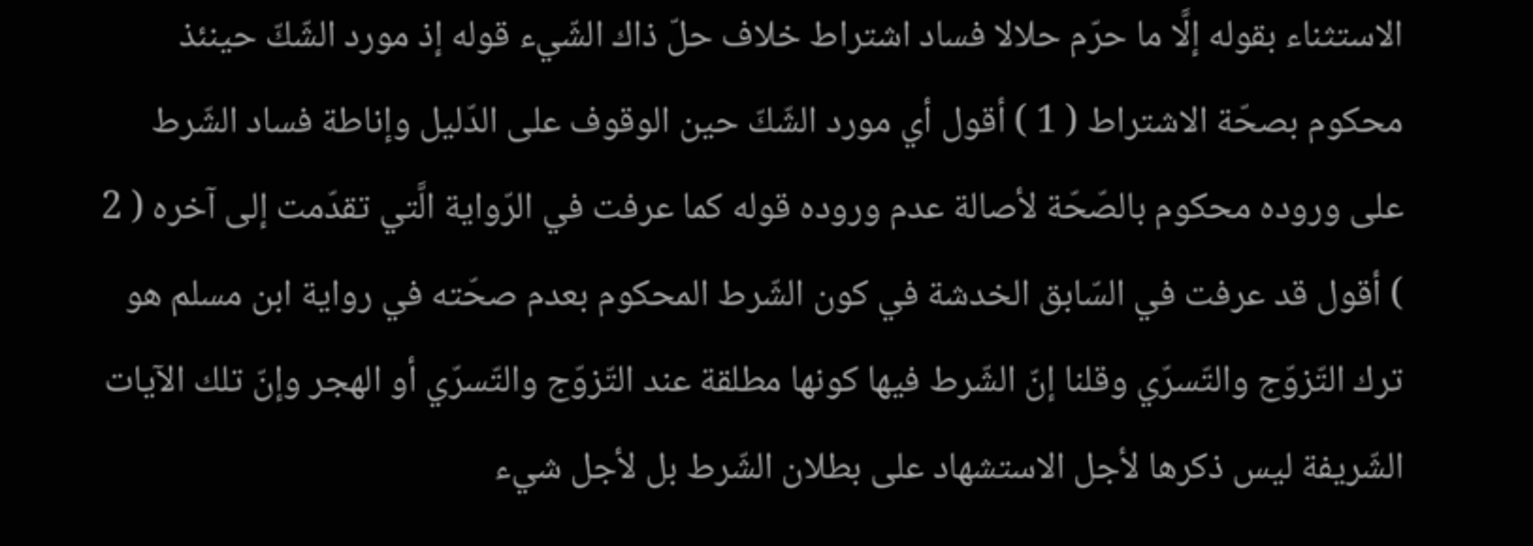الاستثناء بقوله إلَّا ما حرّم حلالا فساد اشتراط خلاف حلّ ذاك الشّيء قوله إذ مورد الشّكّ حينئذ محكوم بصحّة الاشتراط ( 1 ) أقول أي مورد الشّكّ حين الوقوف على الدّليل وإناطة فساد الشّرط على وروده محكوم بالصّحّة لأصالة عدم وروده قوله كما عرفت في الرّواية الَّتي تقدّمت إلى آخره ( 2 ) أقول قد عرفت في السّابق الخدشة في كون الشّرط المحكوم بعدم صحّته في رواية ابن مسلم هو ترك التّزوّج والتّسرّي وقلنا إنّ الشّرط فيها كونها مطلقة عند التّزوّج والتّسرّي أو الهجر وإنّ تلك الآيات الشّريفة ليس ذكرها لأجل الاستشهاد على بطلان الشّرط بل لأجل شيء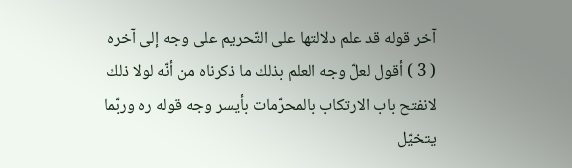آخر قوله قد علم دلالتها على التّحريم على وجه إلى آخره ( 3 ) أقول لعلّ وجه العلم بذلك ما ذكرناه من أنّه لولا ذلك لانفتح باب الارتكاب بالمحرّمات بأيسر وجه قوله ره وربّما يتخيّل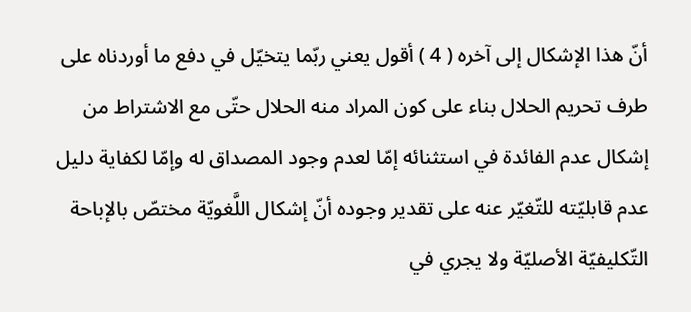أنّ هذا الإشكال إلى آخره ( 4 ) أقول يعني ربّما يتخيّل في دفع ما أوردناه على طرف تحريم الحلال بناء على كون المراد منه الحلال حتّى مع الاشتراط من إشكال عدم الفائدة في استثنائه إمّا لعدم وجود المصداق له وإمّا لكفاية دليل عدم قابليّته للتّغيّر عنه على تقدير وجوده أنّ إشكال اللَّغويّة مختصّ بالإباحة التّكليفيّة الأصليّة ولا يجري في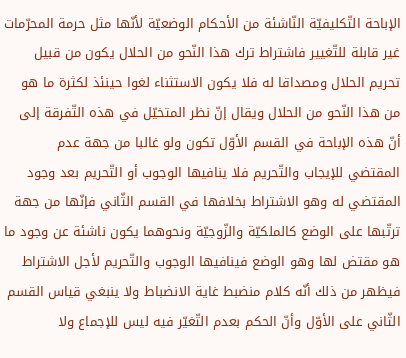الإباحة التّكليفيّة النّاشئة من الأحكام الوضعيّة لأنّها مثل حرمة المحرّمات غير قابلة للتّغيير فاشتراط ترك هذا النّحو من الحلال يكون من قبيل تحريم الحلال ومصداقا له فلا يكون الاستثناء لغوا حينئذ لكثرة ما هو من هذا النّحو من الحلال ويقال إنّ نظر المتخيّل في هذه التّفرقة إلى أنّ هذه الإباحة في القسم الأوّل تكون ولو غالبا من جهة عدم المقتضي للإيجاب والتّحريم فلا ينافيها الوجوب أو التّحريم بعد وجود المقتضي له وهو الاشتراط بخلافها في القسم الثّاني فإنّها من جهة ترتّبها على الوضع كالملكيّة والزّوجيّة ونحوهما يكون ناشئة عن وجود ما هو مقتض لها وهو الوضع فينافيها الوجوب والتّحريم لأجل الاشتراط فيظهر من ذلك أنّه كلام منضبط غاية الانضباط ولا ينبغي قياس القسم الثّاني على الأوّل وأنّ الحكم بعدم التّغيّر فيه ليس للإجماع ولا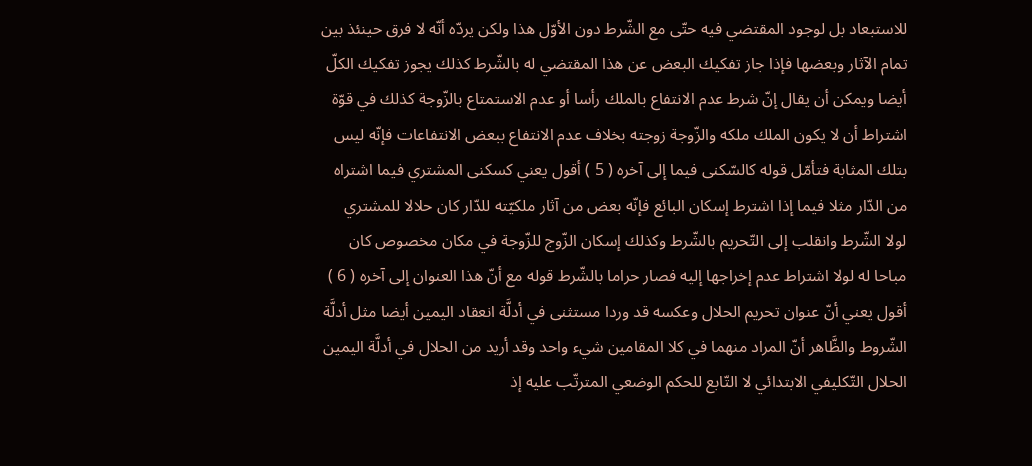للاستبعاد بل لوجود المقتضي فيه حتّى مع الشّرط دون الأوّل هذا ولكن يردّه أنّه لا فرق حينئذ بين تمام الآثار وبعضها فإذا جاز تفكيك البعض عن هذا المقتضي له بالشّرط كذلك يجوز تفكيك الكلّ أيضا ويمكن أن يقال إنّ شرط عدم الانتفاع بالملك رأسا أو عدم الاستمتاع بالزّوجة كذلك في قوّة اشتراط أن لا يكون الملك ملكه والزّوجة زوجته بخلاف عدم الانتفاع ببعض الانتفاعات فإنّه ليس بتلك المثابة فتأمّل قوله كالسّكنى فيما إلى آخره ( 5 ) أقول يعني كسكنى المشتري فيما اشتراه من الدّار مثلا فيما إذا اشترط إسكان البائع فإنّه بعض من آثار ملكيّته للدّار كان حلالا للمشتري لولا الشّرط وانقلب إلى التّحريم بالشّرط وكذلك إسكان الزّوج للزّوجة في مكان مخصوص كان مباحا له لولا اشتراط عدم إخراجها إليه فصار حراما بالشّرط قوله مع أنّ هذا العنوان إلى آخره ( 6 ) أقول يعني أنّ عنوان تحريم الحلال وعكسه قد وردا مستثنى في أدلَّة انعقاد اليمين أيضا مثل أدلَّة الشّروط والظَّاهر أنّ المراد منهما في كلا المقامين شيء واحد وقد أريد من الحلال في أدلَّة اليمين الحلال التّكليفي الابتدائي لا التّابع للحكم الوضعي المترتّب عليه إذ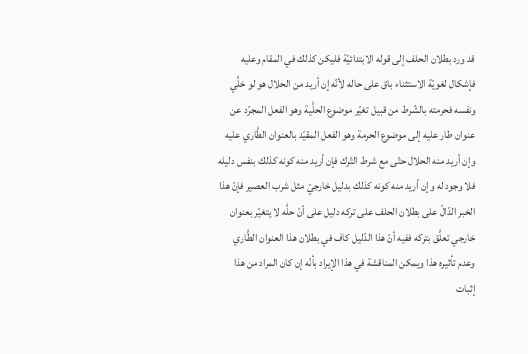قد ورد بطلان الحلف إلى قوله الابتدائيّة فليكن كذلك في المقام وعليه فإشكال لغويّة الاستثناء باق على حاله لأنّه إن أريد من الحلال هو لو خلَّي ونفسه فحرمته بالشّرط من قبيل تغيّر موضوع الحلَّية وهو الفعل المجرّد عن عنوان طار عليه إلى موضوع الحرمة وهو الفعل المقيّد بالعنوان الطَّاري عليه وإن أريد منه الحلال حتّى مع شرط التّرك فإن أريد منه كونه كذلك بنفس دليله فلا وجود له وإن أريد منه كونه كذلك بدليل خارجيّ مثل شرب العصير فإنّ هذا الخبر الدّالّ على بطلان الحلف على تركه دليل على أنّ حلَّه لا يتغيّر بعنوان خارجي تعلَّق بتركه ففيه أنّ هذا الدّليل كاف في بطلان هذا العنوان الطَّاري وعدم تأثيره هذا ويمكن المناقشة في هذا الإيراد بأنّه إن كان المراد من هذا إثبات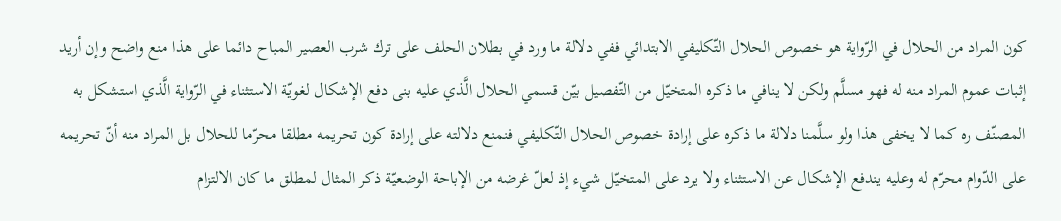كون المراد من الحلال في الرّواية هو خصوص الحلال التّكليفي الابتدائي ففي دلالة ما ورد في بطلان الحلف على ترك شرب العصير المباح دائما على هذا منع واضح وإن أريد إثبات عموم المراد منه له فهو مسلَّم ولكن لا ينافي ما ذكره المتخيّل من التّفصيل بيّن قسمي الحلال الَّذي عليه بنى دفع الإشكال لغويّة الاستثناء في الرّواية الَّذي استشكل به المصنّف ره كما لا يخفى هذا ولو سلَّمنا دلالة ما ذكره على إرادة خصوص الحلال التّكليفي فنمنع دلالته على إرادة كون تحريمه مطلقا محرّما للحلال بل المراد منه أنّ تحريمه على الدّوام محرّم له وعليه يندفع الإشكال عن الاستثناء ولا يرد على المتخيّل شيء إذ لعلّ غرضه من الإباحة الوضعيّة ذكر المثال لمطلق ما كان الالتزام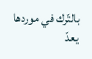بالتّرك في موردها يعدّ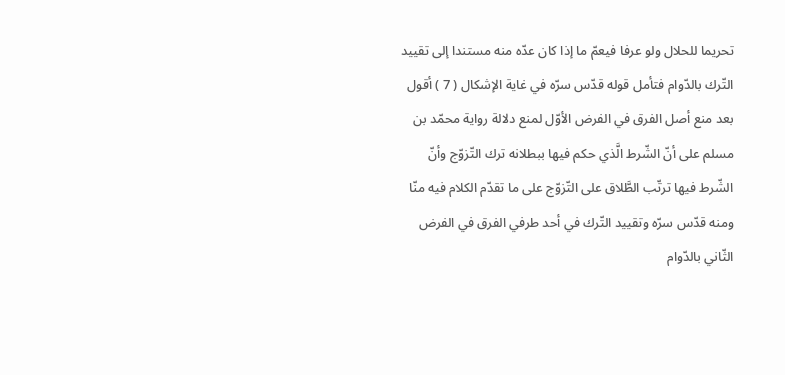تحريما للحلال ولو عرفا فيعمّ ما إذا كان عدّه منه مستندا إلى تقييد التّرك بالدّوام فتأمل قوله قدّس سرّه في غاية الإشكال ( 7 ) أقول بعد منع أصل الفرق في الفرض الأوّل لمنع دلالة رواية محمّد بن مسلم على أنّ الشّرط الَّذي حكم فيها ببطلانه ترك التّزوّج وأنّ الشّرط فيها ترتّب الطَّلاق على التّزوّج على ما تقدّم الكلام فيه منّا ومنه قدّس سرّه وتقييد التّرك في أحد طرفي الفرق في الفرض الثّاني بالدّوام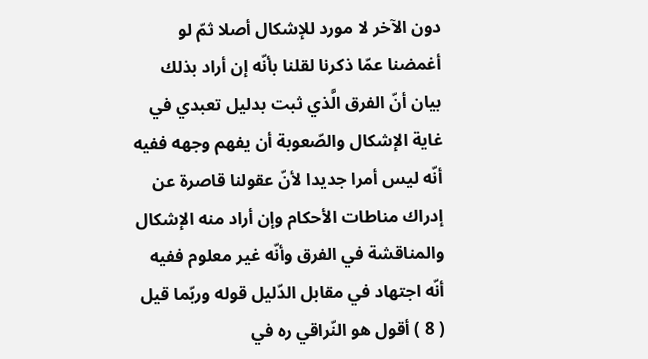دون الآخر لا مورد للإشكال أصلا ثمّ لو أغمضنا عمّا ذكرنا لقلنا بأنّه إن أراد بذلك بيان أنّ الفرق الَّذي ثبت بدليل تعبدي في غاية الإشكال والصّعوبة أن يفهم وجهه ففيه أنّه ليس أمرا جديدا لأنّ عقولنا قاصرة عن إدراك مناطات الأحكام وإن أراد منه الإشكال والمناقشة في الفرق وأنّه غير معلوم ففيه أنّه اجتهاد في مقابل الدّليل قوله وربّما قيل ( 8 ) أقول هو النّراقي ره في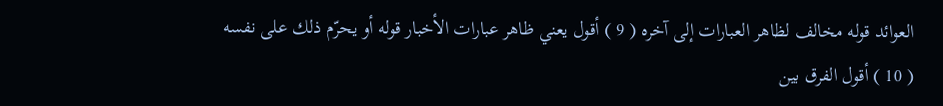العوائد قوله مخالف لظاهر العبارات إلى آخره ( 9 ) أقول يعني ظاهر عبارات الأخبار قوله أو يحرّم ذلك على نفسه ( 10 ) أقول الفرق بين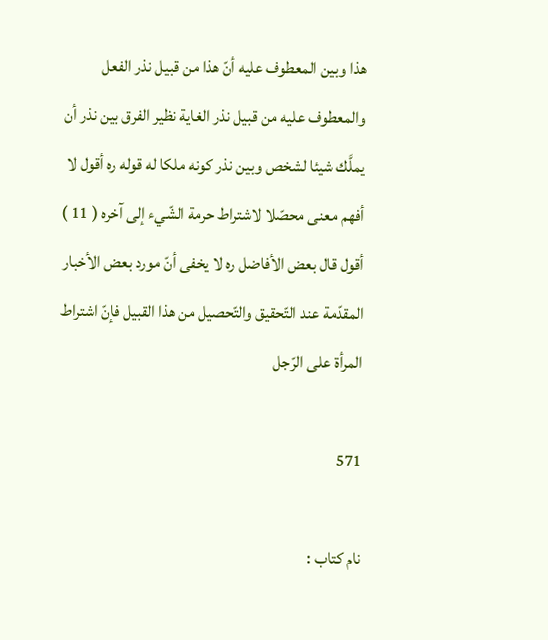هذا وبين المعطوف عليه أنّ هذا من قبيل نذر الفعل والمعطوف عليه من قبيل نذر الغاية نظير الفرق بين نذر أن يملَّك شيئا لشخص وبين نذر كونه ملكا له قوله ره أقول لا أفهم معنى محصّلا لاشتراط حرمة الشّيء إلى آخره ( 11 ) أقول قال بعض الأفاضل ره لا يخفى أنّ مورد بعض الأخبار المقدّمة عند التّحقيق والتّحصيل من هذا القبيل فإنّ اشتراط المرأة على الرّجل

571

نام کتاب :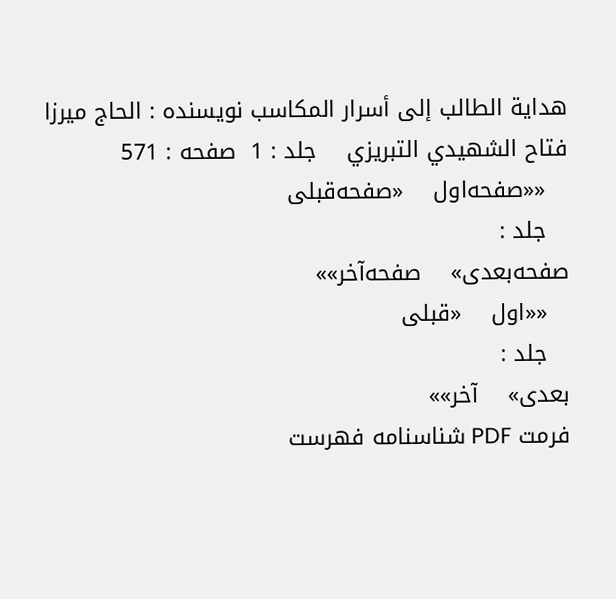هداية الطالب إلى أسرار المكاسب نویسنده : الحاج ميرزا فتاح الشهيدي التبريزي    جلد : 1  صفحه : 571
   ««صفحه‌اول    «صفحه‌قبلی
   جلد :
صفحه‌بعدی»    صفحه‌آخر»»
   ««اول    «قبلی
   جلد :
بعدی»    آخر»»
فرمت PDF شناسنامه فهرست